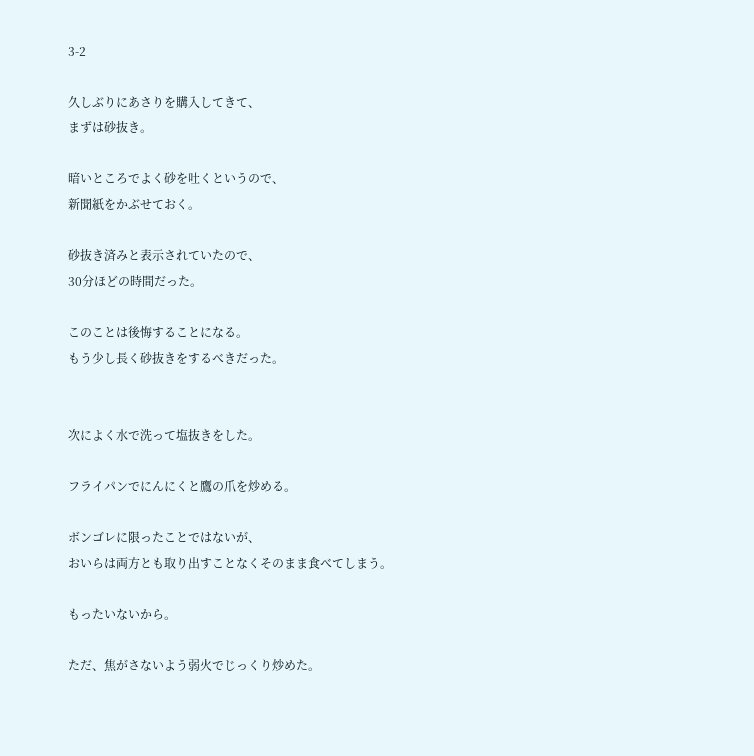3-2

久しぶりにあさりを購入してきて、
まずは砂抜き。

暗いところでよく砂を吐くというので、
新聞紙をかぶせておく。

砂抜き済みと表示されていたので、
30分ほどの時間だった。

このことは後悔することになる。
もう少し長く砂抜きをするべきだった。


次によく水で洗って塩抜きをした。

フライパンでにんにくと鷹の爪を炒める。

ボンゴレに限ったことではないが、
おいらは両方とも取り出すことなくそのまま食べてしまう。

もったいないから。

ただ、焦がさないよう弱火でじっくり炒めた。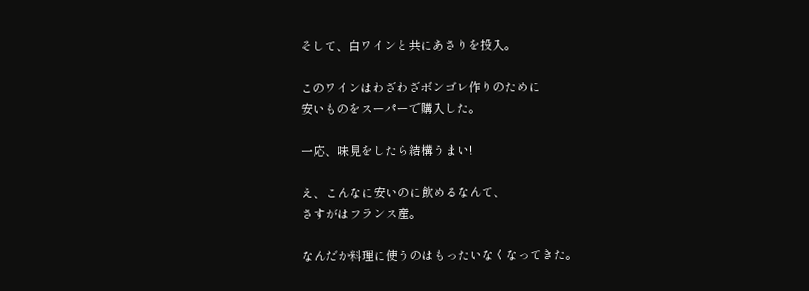そして、白ワインと共にあさりを投入。

このワインはわざわざボンゴレ作りのために
安いものをスーパーで購入した。

一応、味見をしたら結構うまい!

え、こんなに安いのに飲めるなんて、
さすがはフランス産。

なんだか料理に使うのはもったいなくなってきた。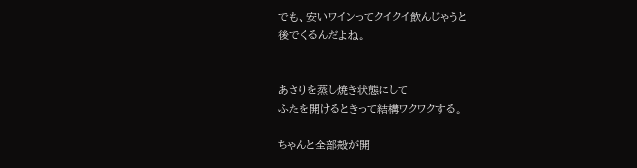でも、安いワインってクイクイ飲んじゃうと
後でくるんだよね。


あさりを蒸し焼き状態にして
ふたを開けるときって結構ワクワクする。

ちゃんと全部殻が開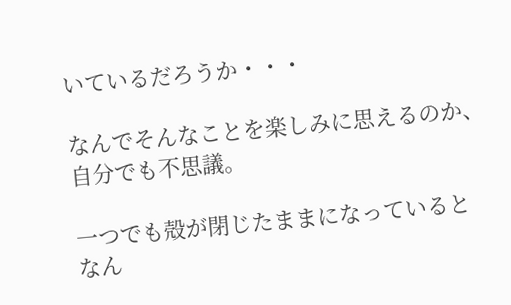いているだろうか・・・

なんでそんなことを楽しみに思えるのか、
自分でも不思議。

一つでも殻が閉じたままになっていると
なん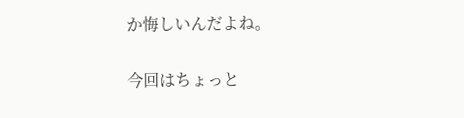か悔しいんだよね。

今回はちょっと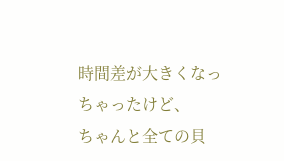時間差が大きくなっちゃったけど、
ちゃんと全ての貝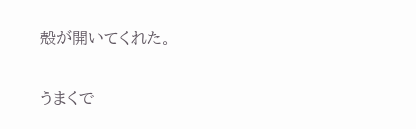殻が開いてくれた。

うまくで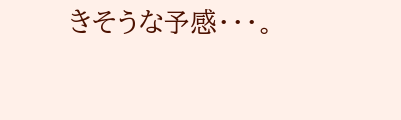きそうな予感・・・。